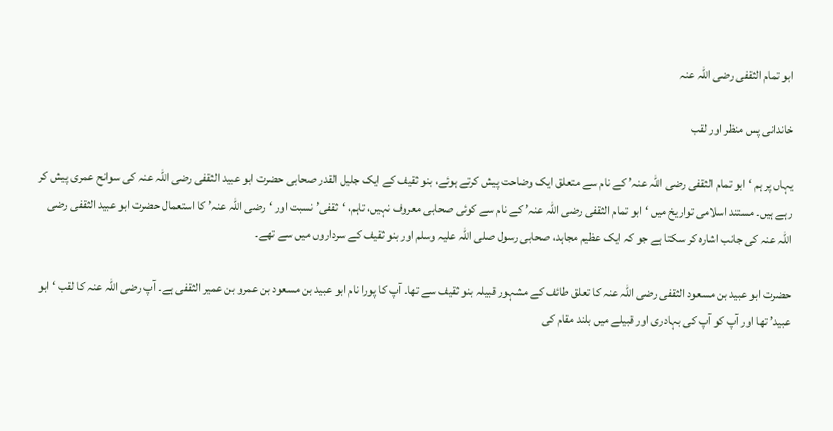ابو تمام الثقفی رضی اللہ عنہ

خاندانی پس منظر اور لقب

یہاں پر ہم ‘ابو تمام الثقفی رضی اللہ عنہ’ کے نام سے متعلق ایک وضاحت پیش کرتے ہوئے، بنو ثقیف کے ایک جلیل القدر صحابی حضرت ابو عبید الثقفی رضی اللہ عنہ کی سوانح عمری پیش کر رہے ہیں۔ مستند اسلامی تواریخ میں ‘ابو تمام الثقفی رضی اللہ عنہ’ کے نام سے کوئی صحابی معروف نہیں، تاہم، ‘ثقفی’ نسبت اور ‘رضی اللہ عنہ’ کا استعمال حضرت ابو عبید الثقفی رضی اللہ عنہ کی جانب اشارہ کر سکتا ہے جو کہ ایک عظیم مجاہد، صحابی رسول صلی اللہ علیہ وسلم اور بنو ثقیف کے سرداروں میں سے تھے۔

حضرت ابو عبید بن مسعود الثقفی رضی اللہ عنہ کا تعلق طائف کے مشہور قبیلہ بنو ثقیف سے تھا۔ آپ کا پورا نام ابو عبید بن مسعود بن عمرو بن عمیر الثقفی ہے۔ آپ رضی اللہ عنہ کا لقب ‘ابو عبید’ تھا اور آپ کو آپ کی بہادری اور قبیلے میں بلند مقام کی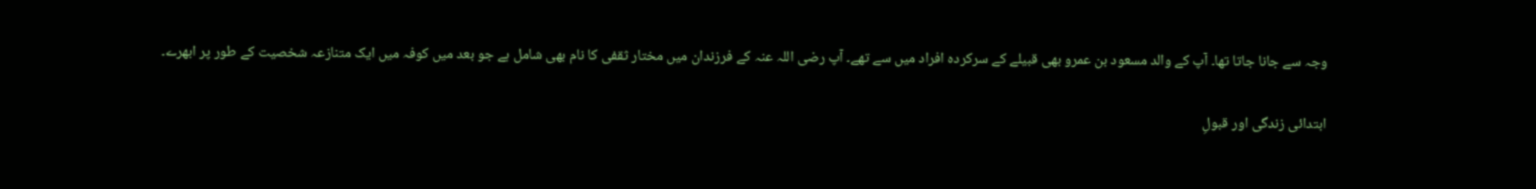وجہ سے جانا جاتا تھا۔ آپ کے والد مسعود بن عمرو بھی قبیلے کے سرکردہ افراد میں سے تھے۔ آپ رضی اللہ عنہ کے فرزندان میں مختار ثقفی کا نام بھی شامل ہے جو بعد میں کوفہ میں ایک متنازعہ شخصیت کے طور پر ابھرے۔

ابتدائی زندگی اور قبولِ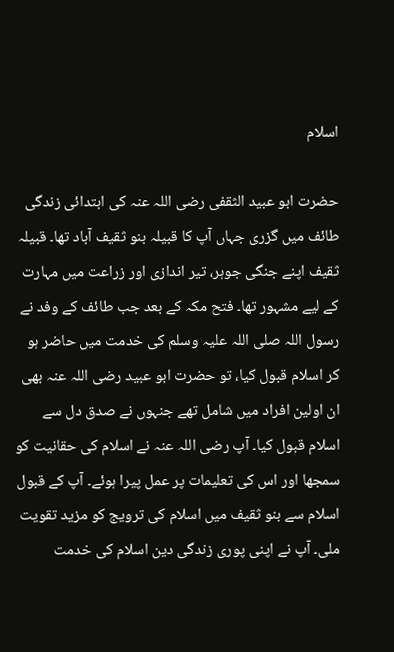اسلام

حضرت ابو عبید الثقفی رضی اللہ عنہ کی ابتدائی زندگی طائف میں گزری جہاں آپ کا قبیلہ بنو ثقیف آباد تھا۔ قبیلہ ثقیف اپنے جنگی جوہر، تیر اندازی اور زراعت میں مہارت کے لیے مشہور تھا۔ فتح مکہ کے بعد جب طائف کے وفد نے رسول اللہ صلی اللہ علیہ وسلم کی خدمت میں حاضر ہو کر اسلام قبول کیا، تو حضرت ابو عبید رضی اللہ عنہ بھی ان اولین افراد میں شامل تھے جنہوں نے صدق دل سے اسلام قبول کیا۔ آپ رضی اللہ عنہ نے اسلام کی حقانیت کو سمجھا اور اس کی تعلیمات پر عمل پیرا ہوئے۔ آپ کے قبول اسلام سے بنو ثقیف میں اسلام کی ترویج کو مزید تقویت ملی۔ آپ نے اپنی پوری زندگی دین اسلام کی خدمت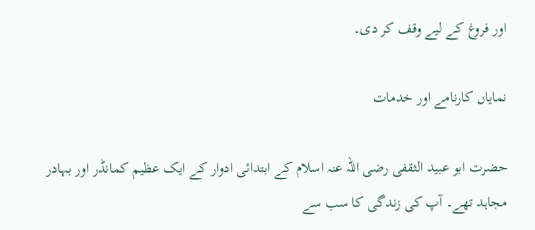اور فروغ کے لیے وقف کر دی۔

نمایاں کارنامے اور خدمات

حضرت ابو عبید الثقفی رضی اللہ عنہ اسلام کے ابتدائی ادوار کے ایک عظیم کمانڈر اور بہادر مجاہد تھے۔ آپ کی زندگی کا سب سے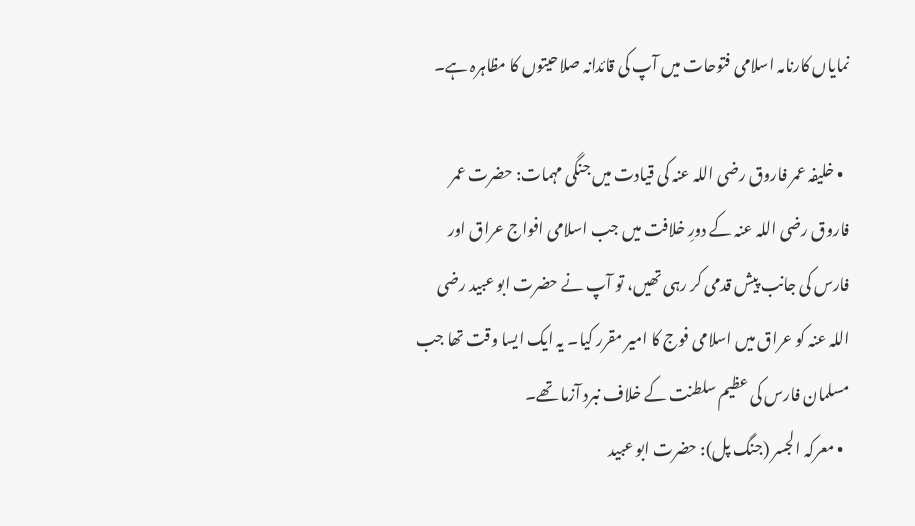نمایاں کارنامہ اسلامی فتوحات میں آپ کی قائدانہ صلاحیتوں کا مظاہرہ ہے۔

  • خلیفہ عمر فاروق رضی اللہ عنہ کی قیادت میں جنگی مہمات: حضرت عمر فاروق رضی اللہ عنہ کے دورِ خلافت میں جب اسلامی افواج عراق اور فارس کی جانب پیش قدمی کر رہی تھیں، تو آپ نے حضرت ابو عبید رضی اللہ عنہ کو عراق میں اسلامی فوج کا امیر مقرر کیا۔ یہ ایک ایسا وقت تھا جب مسلمان فارس کی عظیم سلطنت کے خلاف نبرد آزما تھے۔
  • معرکہ الجسر (جنگ پل): حضرت ابو عبید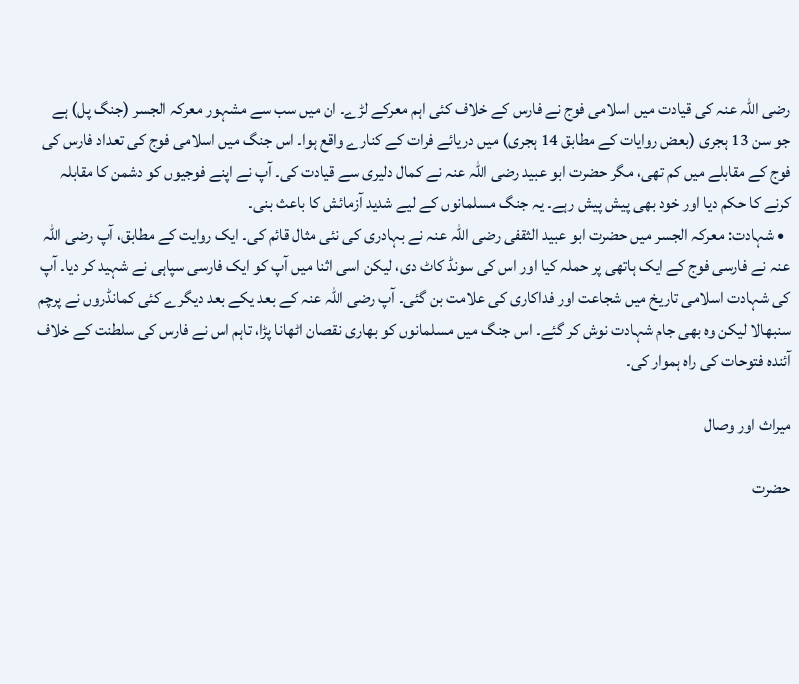رضی اللہ عنہ کی قیادت میں اسلامی فوج نے فارس کے خلاف کئی اہم معرکے لڑے۔ ان میں سب سے مشہور معرکہ الجسر (جنگ پل) ہے جو سن 13 ہجری (بعض روایات کے مطابق 14 ہجری) میں دریائے فرات کے کنارے واقع ہوا۔ اس جنگ میں اسلامی فوج کی تعداد فارس کی فوج کے مقابلے میں کم تھی، مگر حضرت ابو عبید رضی اللہ عنہ نے کمال دلیری سے قیادت کی۔ آپ نے اپنے فوجیوں کو دشمن کا مقابلہ کرنے کا حکم دیا اور خود بھی پیش پیش رہے۔ یہ جنگ مسلمانوں کے لیے شدید آزمائش کا باعث بنی۔
  • شہادت: معرکہ الجسر میں حضرت ابو عبید الثقفی رضی اللہ عنہ نے بہادری کی نئی مثال قائم کی۔ ایک روایت کے مطابق، آپ رضی اللہ عنہ نے فارسی فوج کے ایک ہاتھی پر حملہ کیا اور اس کی سونڈ کاٹ دی، لیکن اسی اثنا میں آپ کو ایک فارسی سپاہی نے شہید کر دیا۔ آپ کی شہادت اسلامی تاریخ میں شجاعت اور فداکاری کی علامت بن گئی۔ آپ رضی اللہ عنہ کے بعد یکے بعد دیگرے کئی کمانڈروں نے پرچم سنبھالا لیکن وہ بھی جام شہادت نوش کر گئے۔ اس جنگ میں مسلمانوں کو بھاری نقصان اٹھانا پڑا، تاہم اس نے فارس کی سلطنت کے خلاف آئندہ فتوحات کی راہ ہموار کی۔

میراث اور وصال

حضرت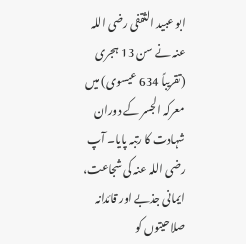ابو عبید الثقفی رضی اللہ عنہ نے سن 13 ہجری (تقریباً 634 عیسوی) میں معرکہ الجسر کے دوران شہادت کا رتبہ پایا۔ آپ رضی اللہ عنہ کی شجاعت، ایمانی جذبے اور قائدانہ صلاحیتوں کو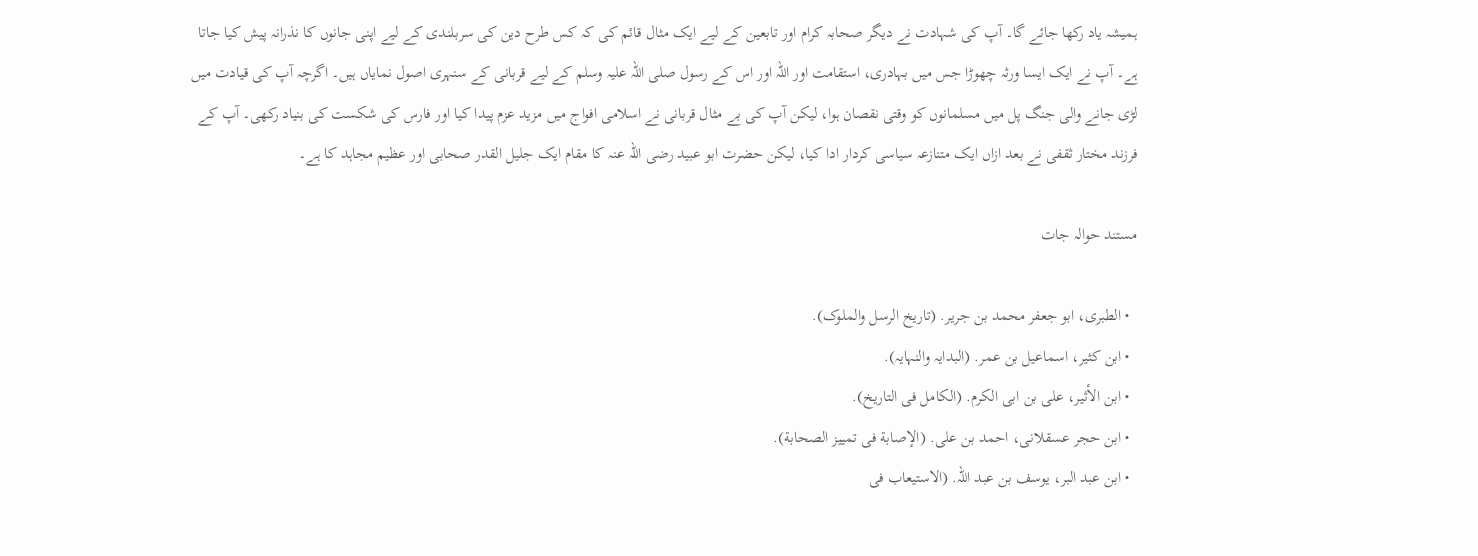ہمیشہ یاد رکھا جائے گا۔ آپ کی شہادت نے دیگر صحابہ کرام اور تابعین کے لیے ایک مثال قائم کی کہ کس طرح دین کی سربلندی کے لیے اپنی جانوں کا نذرانہ پیش کیا جاتا ہے۔ آپ نے ایک ایسا ورثہ چھوڑا جس میں بہادری، استقامت اور اللہ اور اس کے رسول صلی اللہ علیہ وسلم کے لیے قربانی کے سنہری اصول نمایاں ہیں۔ اگرچہ آپ کی قیادت میں لڑی جانے والی جنگ پل میں مسلمانوں کو وقتی نقصان ہوا، لیکن آپ کی بے مثال قربانی نے اسلامی افواج میں مزید عزم پیدا کیا اور فارس کی شکست کی بنیاد رکھی۔ آپ کے فرزند مختار ثقفی نے بعد ازاں ایک متنازعہ سیاسی کردار ادا کیا، لیکن حضرت ابو عبید رضی اللہ عنہ کا مقام ایک جلیل القدر صحابی اور عظیم مجاہد کا ہے۔

مستند حوالہ جات

  • الطبری، ابو جعفر محمد بن جریر. (تاریخ الرسل والملوک).
  • ابن کثیر، اسماعیل بن عمر. (البدایہ والنہایہ).
  • ابن الأثیر، علی بن ابی الکرم. (الکامل فی التاریخ).
  • ابن حجر عسقلانی، احمد بن علی. (الإصابة فی تمییز الصحابة).
  • ابن عبد البر، یوسف بن عبد اللہ. (الاستیعاب فی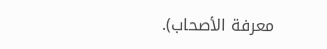معرفة الأصحاب).